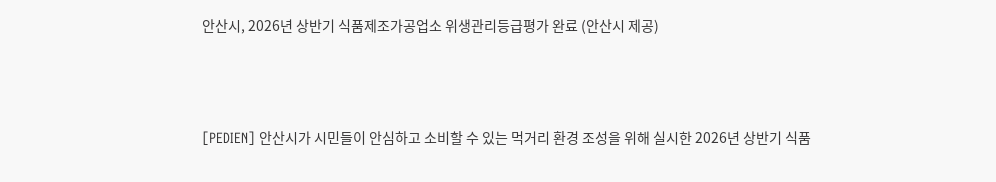안산시, 2026년 상반기 식품제조가공업소 위생관리등급평가 완료 (안산시 제공)



[PEDIEN] 안산시가 시민들이 안심하고 소비할 수 있는 먹거리 환경 조성을 위해 실시한 2026년 상반기 식품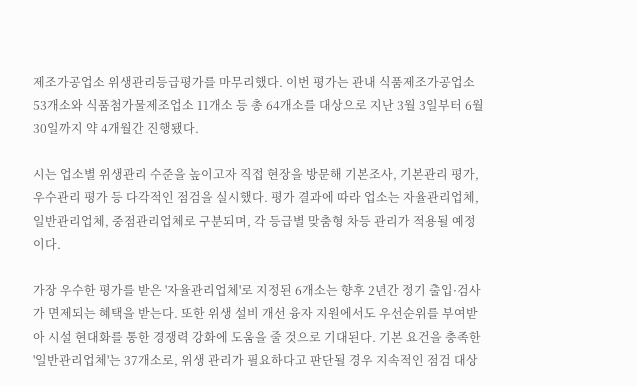제조가공업소 위생관리등급평가를 마무리했다. 이번 평가는 관내 식품제조가공업소 53개소와 식품첨가물제조업소 11개소 등 총 64개소를 대상으로 지난 3월 3일부터 6월 30일까지 약 4개월간 진행됐다.

시는 업소별 위생관리 수준을 높이고자 직접 현장을 방문해 기본조사, 기본관리 평가, 우수관리 평가 등 다각적인 점검을 실시했다. 평가 결과에 따라 업소는 자율관리업체, 일반관리업체, 중점관리업체로 구분되며, 각 등급별 맞춤형 차등 관리가 적용될 예정이다.

가장 우수한 평가를 받은 '자율관리업체'로 지정된 6개소는 향후 2년간 정기 출입·검사가 면제되는 혜택을 받는다. 또한 위생 설비 개선 융자 지원에서도 우선순위를 부여받아 시설 현대화를 통한 경쟁력 강화에 도움을 줄 것으로 기대된다. 기본 요건을 충족한 '일반관리업체'는 37개소로, 위생 관리가 필요하다고 판단될 경우 지속적인 점검 대상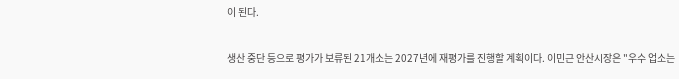이 된다.

생산 중단 등으로 평가가 보류된 21개소는 2027년에 재평가를 진행할 계획이다. 이민근 안산시장은 "우수 업소는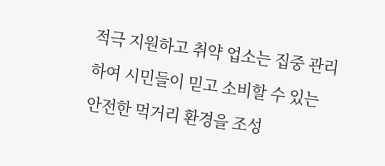적극 지원하고 취약 업소는 집중 관리하여 시민들이 믿고 소비할 수 있는 안전한 먹거리 환경을 조성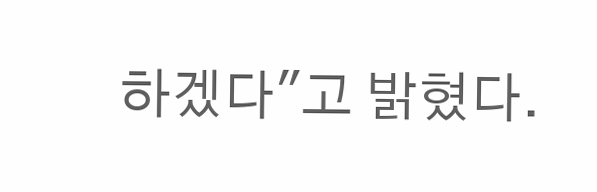하겠다"고 밝혔다.